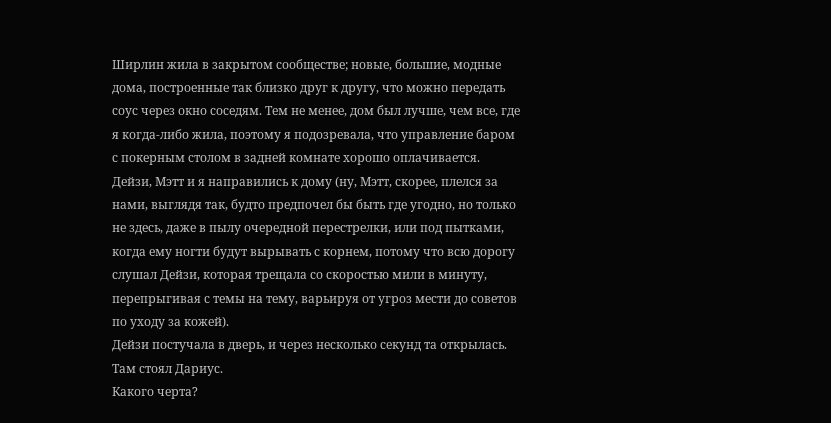Ширлин жила в закрытом сообществе; новые, большие, модные дома, построенные так близко друг к другу, что можно передать соус через окно соседям. Тем не менее, дом был лучше, чем все, где я когда-либо жила, поэтому я подозревала, что управление баром с покерным столом в задней комнате хорошо оплачивается.
Дейзи, Мэтт и я направились к дому (ну, Мэтт, скорее, плелся за нами, выглядя так, будто предпочел бы быть где угодно, но только не здесь, даже в пылу очередной перестрелки, или под пытками, когда ему ногти будут вырывать с корнем, потому что всю дорогу слушал Дейзи, которая трещала со скоростью мили в минуту, перепрыгивая с темы на тему, варьируя от угроз мести до советов по уходу за кожей).
Дейзи постучала в дверь, и через несколько секунд та открылась.
Там стоял Дариус.
Какого черта?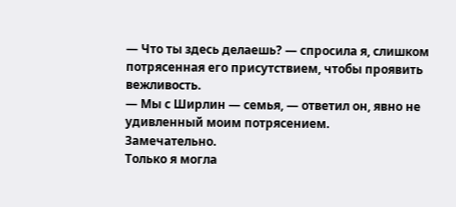— Что ты здесь делаешь? — спросила я, слишком потрясенная его присутствием, чтобы проявить вежливость.
— Мы с Ширлин — семья, — ответил он, явно не удивленный моим потрясением.
Замечательно.
Только я могла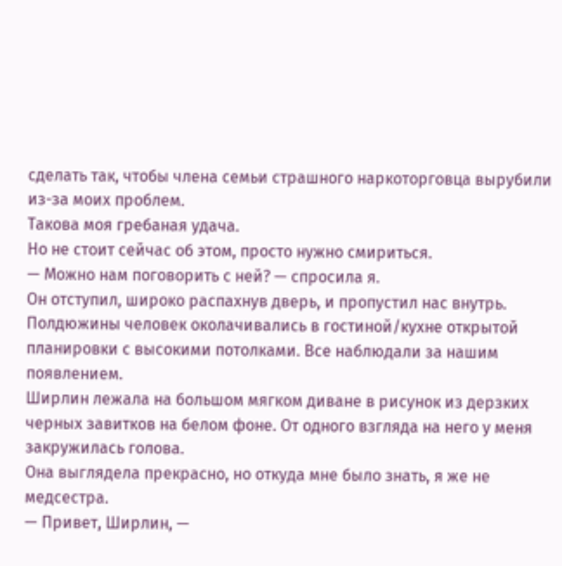сделать так, чтобы члена семьи страшного наркоторговца вырубили из-за моих проблем.
Такова моя гребаная удача.
Но не стоит сейчас об этом, просто нужно смириться.
— Можно нам поговорить с ней? — спросила я.
Он отступил, широко распахнув дверь, и пропустил нас внутрь.
Полдюжины человек околачивались в гостиной/кухне открытой планировки с высокими потолками. Все наблюдали за нашим появлением.
Ширлин лежала на большом мягком диване в рисунок из дерзких черных завитков на белом фоне. От одного взгляда на него у меня закружилась голова.
Она выглядела прекрасно, но откуда мне было знать, я же не медсестра.
— Привет, Ширлин, —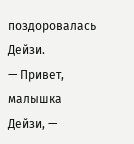поздоровалась Дейзи.
— Привет, малышка Дейзи, —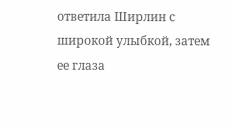ответила Ширлин с широкой улыбкой, затем ее глаза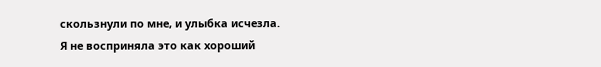скользнули по мне, и улыбка исчезла.
Я не восприняла это как хороший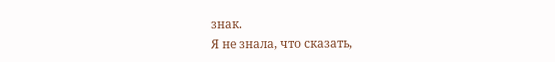знак.
Я не знала, что сказать,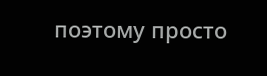поэтому просто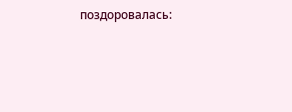поздоровалась: